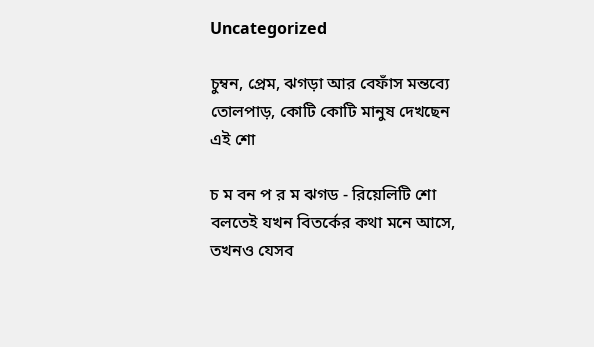Uncategorized

চুম্বন, প্রেম, ঝগড়া আর বেফাঁস মন্তব্যে তোলপাড়, কোটি কোটি মানুষ দেখছেন এই শো

চ ম বন প র ম ঝগড - রিয়েলিটি শো বলতেই যখন বিতর্কের কথা মনে আসে, তখনও যেসব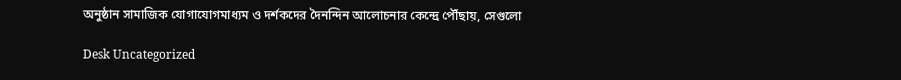অনুষ্ঠান সামাজিক যোগাযোগমাধ্যম ও দর্শকদের দৈনন্দিন আলোচনার কেন্দ্রে পৌঁছায়, সেগুলো

Desk Uncategorized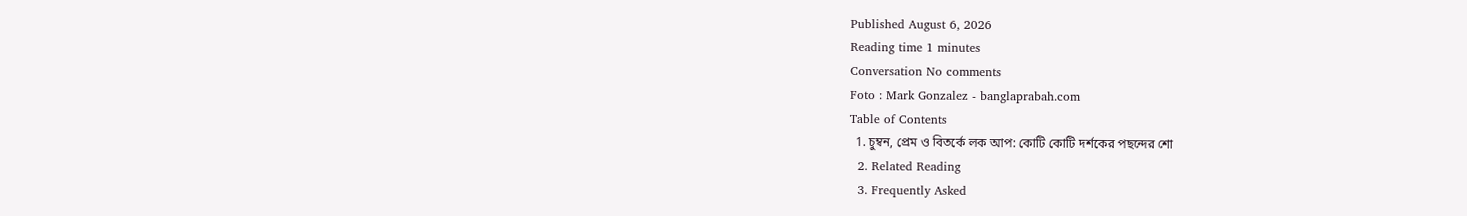Published August 6, 2026
Reading time 1 minutes
Conversation No comments
Foto : Mark Gonzalez - banglaprabah.com
Table of Contents
  1. চুম্বন, প্রেম ও বিতর্কে লক আপ: কোটি কোটি দর্শকের পছন্দের শো
  2. Related Reading
  3. Frequently Asked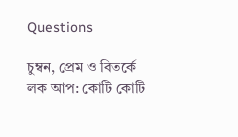Questions

চুম্বন, প্রেম ও বিতর্কে লক আপ: কোটি কোটি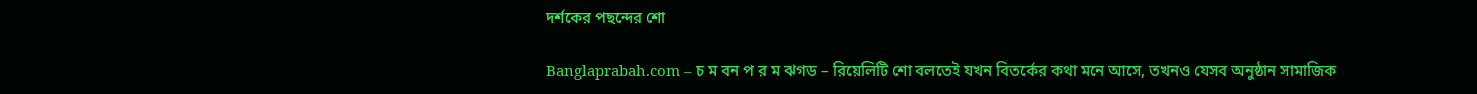দর্শকের পছন্দের শো

Banglaprabah.com – চ ম বন প র ম ঝগড – রিয়েলিটি শো বলতেই যখন বিতর্কের কথা মনে আসে, তখনও যেসব অনুষ্ঠান সামাজিক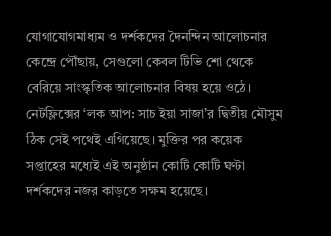যোগাযোগমাধ্যম ও দর্শকদের দৈনন্দিন আলোচনার কেন্দ্রে পৌঁছায়, সেগুলো কেবল টিভি শো থেকে বেরিয়ে সাংস্কৃতিক আলোচনার বিষয় হয়ে ওঠে। নেটফ্লিক্সের ‘লক আপ: সাচ ইয়া সাজা’র দ্বিতীয় মৌসুম ঠিক সেই পথেই এগিয়েছে। মুক্তির পর কয়েক সপ্তাহের মধ্যেই এই অনুষ্ঠান কোটি কোটি ঘণ্টা দর্শকদের নজর কাড়তে সক্ষম হয়েছে।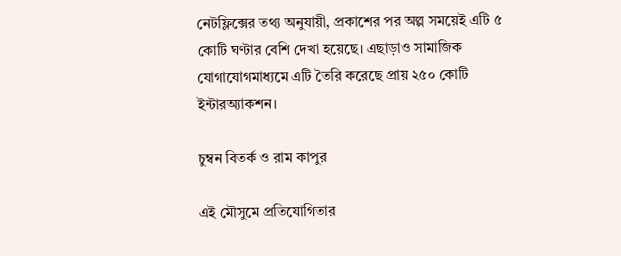নেটফ্লিক্সের তথ্য অনুযায়ী, প্রকাশের পর অল্প সময়েই এটি ৫ কোটি ঘণ্টার বেশি দেখা হয়েছে। এছাড়াও সামাজিক যোগাযোগমাধ্যমে এটি তৈরি করেছে প্রায় ২৫০ কোটি ইন্টারঅ্যাকশন।

চুম্বন বিতর্ক ও রাম কাপুর

এই মৌসুমে প্রতিযোগিতার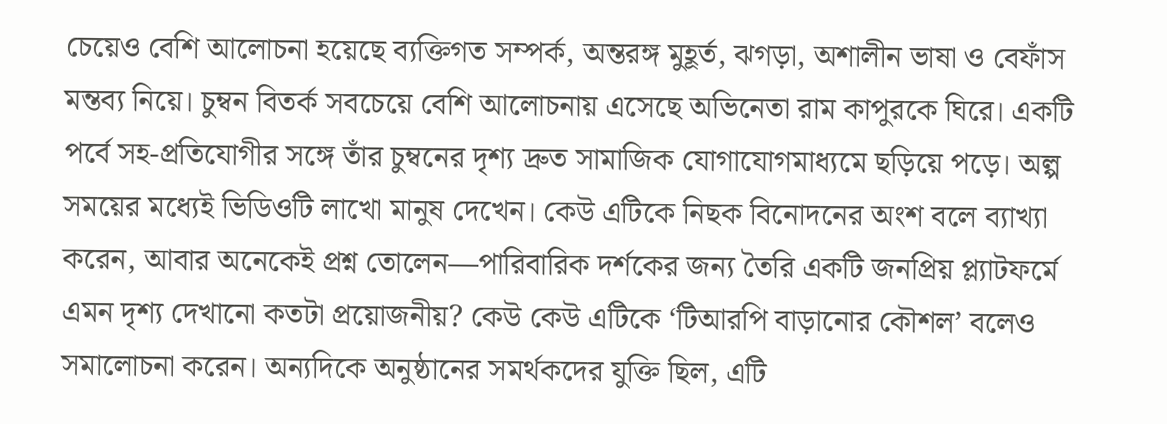চেয়েও বেশি আলোচনা হয়েছে ব্যক্তিগত সম্পর্ক, অন্তরঙ্গ মুহূর্ত, ঝগড়া, অশালীন ভাষা ও বেফাঁস মন্তব্য নিয়ে। চুম্বন বিতর্ক সবচেয়ে বেশি আলোচনায় এসেছে অভিনেতা রাম কাপুরকে ঘিরে। একটি পর্বে সহ-প্রতিযোগীর সঙ্গে তাঁর চুম্বনের দৃশ্য দ্রুত সামাজিক যোগাযোগমাধ্যমে ছড়িয়ে পড়ে। অল্প সময়ের মধ্যেই ভিডিওটি লাখো মানুষ দেখেন। কেউ এটিকে নিছক বিনোদনের অংশ বলে ব্যাখ্যা করেন, আবার অনেকেই প্রশ্ন তোলেন—পারিবারিক দর্শকের জন্য তৈরি একটি জনপ্রিয় প্ল্যাটফর্মে এমন দৃশ্য দেখানো কতটা প্রয়োজনীয়? কেউ কেউ এটিকে ‘টিআরপি বাড়ানোর কৌশল’ বলেও সমালোচনা করেন। অন্যদিকে অনুষ্ঠানের সমর্থকদের যুক্তি ছিল, এটি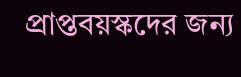প্রাপ্তবয়স্কদের জন্য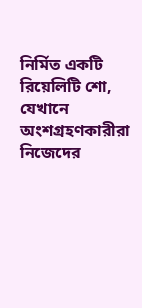নির্মিত একটি রিয়েলিটি শো, যেখানে অংশগ্রহণকারীরা নিজেদের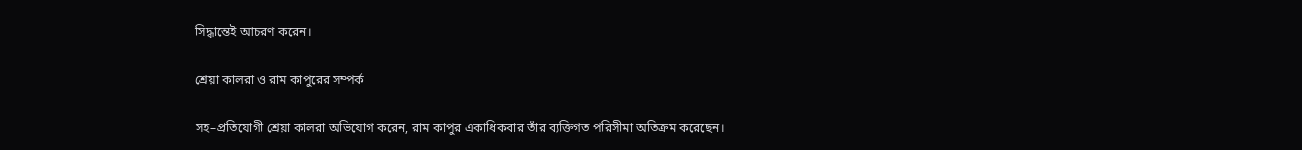সিদ্ধান্তেই আচরণ করেন।

শ্রেয়া কালরা ও রাম কাপুরের সম্পর্ক

সহ–প্রতিযোগী শ্রেয়া কালরা অভিযোগ করেন, রাম কাপুর একাধিকবার তাঁর ব্যক্তিগত পরিসীমা অতিক্রম করেছেন।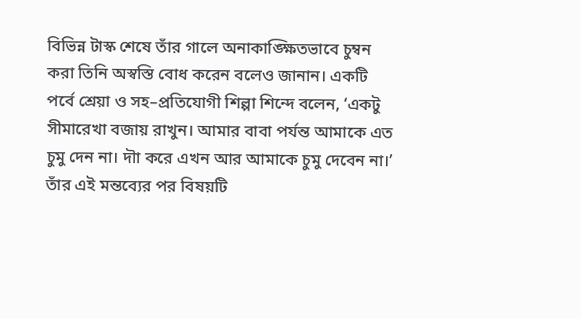বিভিন্ন টাস্ক শেষে তাঁর গালে অনাকাঙ্ক্ষিতভাবে চুম্বন করা তিনি অস্বস্তি বোধ করেন বলেও জানান। একটি পর্বে শ্রেয়া ও সহ–প্রতিযোগী শিল্পা শিন্দে বলেন, ‘একটু সীমারেখা বজায় রাখুন। আমার বাবা পর্যন্ত আমাকে এত চুমু দেন না। দৗা করে এখন আর আমাকে চুমু দেবেন না।’ তাঁর এই মন্তব্যের পর বিষয়টি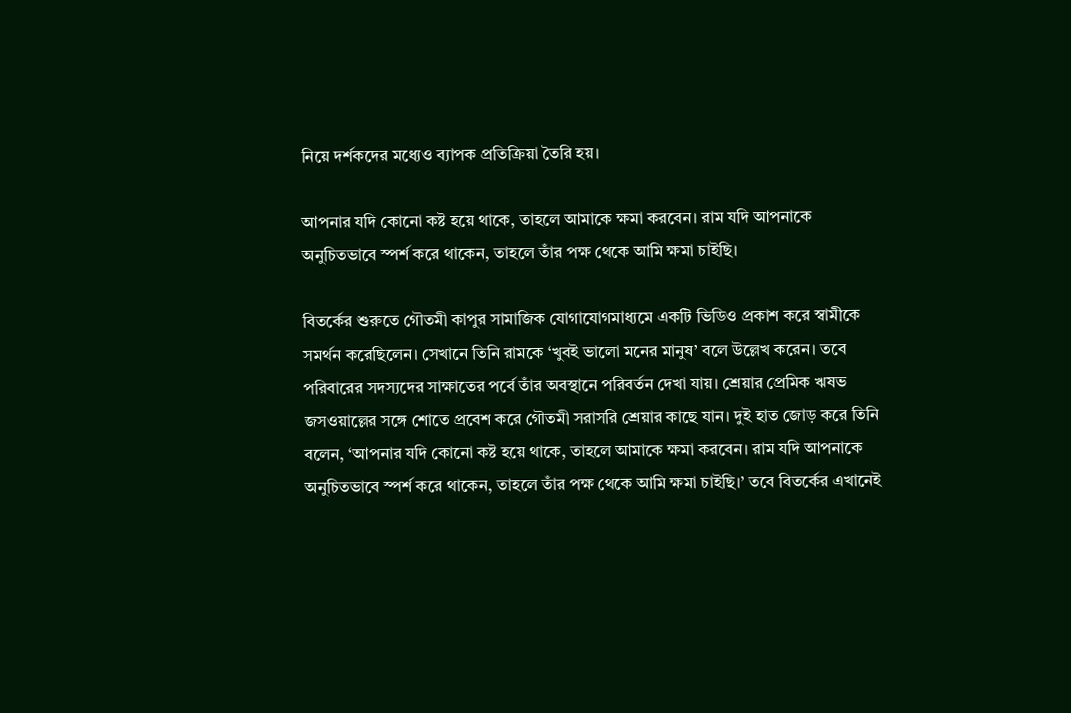নিয়ে দর্শকদের মধ্যেও ব্যাপক প্রতিক্রিয়া তৈরি হয়।

আপনার যদি কোনো কষ্ট হয়ে থাকে, তাহলে আমাকে ক্ষমা করবেন। রাম যদি আপনাকে অনুচিতভাবে স্পর্শ করে থাকেন, তাহলে তাঁর পক্ষ থেকে আমি ক্ষমা চাইছি।

বিতর্কের শুরুতে গৌতমী কাপুর সামাজিক যোগাযোগমাধ্যমে একটি ভিডিও প্রকাশ করে স্বামীকে সমর্থন করেছিলেন। সেখানে তিনি রামকে ‘খুবই ভালো মনের মানুষ’ বলে উল্লেখ করেন। তবে পরিবারের সদস্যদের সাক্ষাতের পর্বে তাঁর অবস্থানে পরিবর্তন দেখা যায়। শ্রেয়ার প্রেমিক ঋষভ জসওয়াল্লের সঙ্গে শোতে প্রবেশ করে গৌতমী সরাসরি শ্রেয়ার কাছে যান। দুই হাত জোড় করে তিনি বলেন, ‘আপনার যদি কোনো কষ্ট হয়ে থাকে, তাহলে আমাকে ক্ষমা করবেন। রাম যদি আপনাকে অনুচিতভাবে স্পর্শ করে থাকেন, তাহলে তাঁর পক্ষ থেকে আমি ক্ষমা চাইছি।’ তবে বিতর্কের এখানেই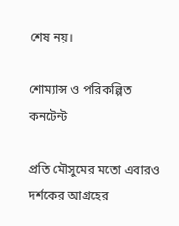শেষ নয়।

শোম্যান্স ও পরিকল্পিত কনটেন্ট

প্রতি মৌসুমের মতো এবারও দর্শকের আগ্রহের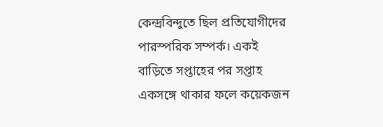কেন্দ্রবিন্দুতে ছিল প্রতিযোগীদের পারস্পরিক সম্পর্ক। একই বাড়িতে সপ্তাহের পর সপ্তাহ একসঙ্গে থাকার ফলে কয়েকজন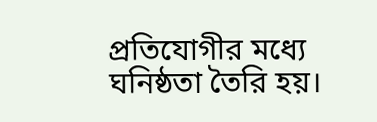প্রতিযোগীর মধ্যে ঘনিষ্ঠতা তৈরি হয়।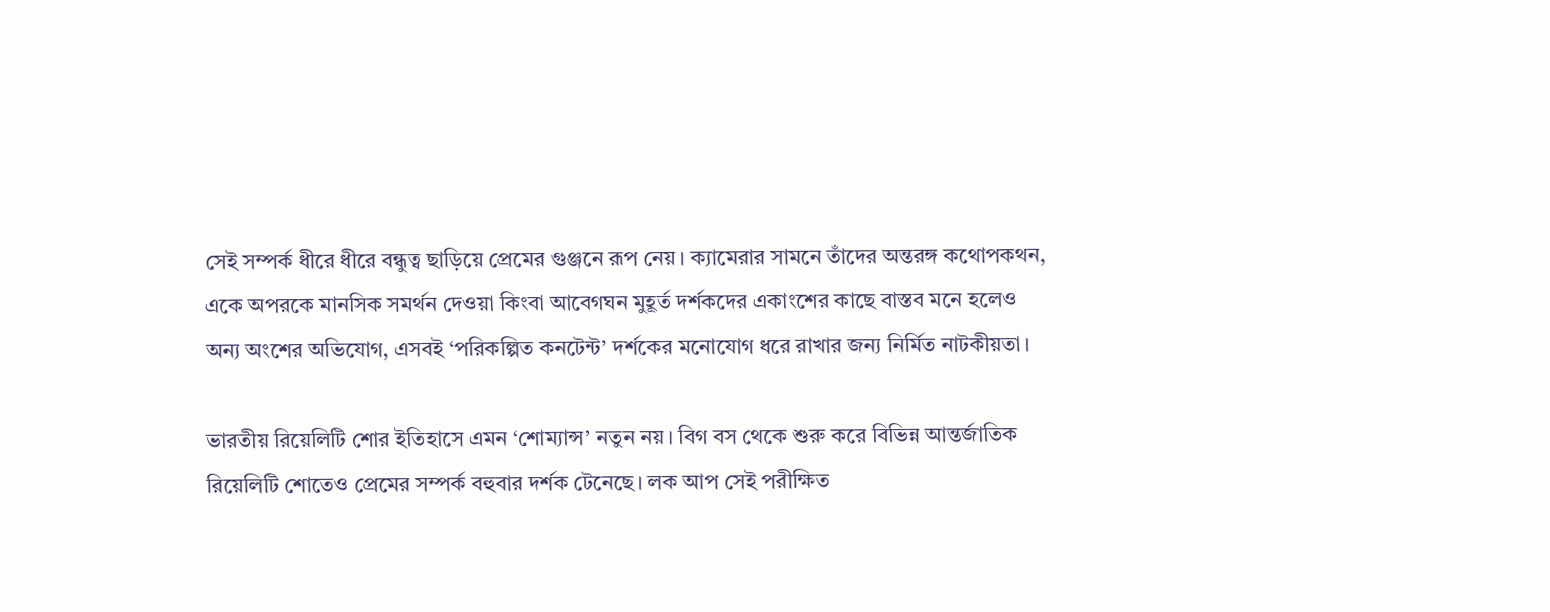সেই সম্পর্ক ধীরে ধীরে বন্ধুত্ব ছাড়িয়ে প্রেমের গুঞ্জনে রূপ নেয়। ক্যামেরার সামনে তাঁদের অন্তরঙ্গ কথোপকথন, একে অপরকে মানসিক সমর্থন দেওয়া কিংবা আবেগঘন মুহূর্ত দর্শকদের একাংশের কাছে বাস্তব মনে হলেও অন্য অংশের অভিযোগ, এসবই ‘পরিকল্পিত কনটেন্ট’ দর্শকের মনোযোগ ধরে রাখার জন্য নির্মিত নাটকীয়তা।

ভারতীয় রিয়েলিটি শোর ইতিহাসে এমন ‘শোম্যান্স’ নতুন নয়। বিগ বস থেকে শুরু করে বিভিন্ন আন্তর্জাতিক রিয়েলিটি শোতেও প্রেমের সম্পর্ক বহুবার দর্শক টেনেছে। লক আপ সেই পরীক্ষিত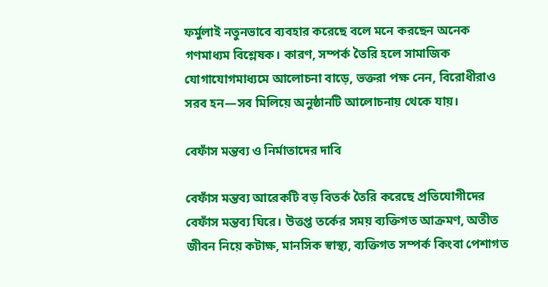ফর্মুলাই নতুনভাবে ব্যবহার করেছে বলে মনে করছেন অনেক গণমাধ্যম বিশ্লেষক। কারণ, সম্পর্ক তৈরি হলে সামাজিক যোগাযোগমাধ্যমে আলোচনা বাড়ে, ভক্তরা পক্ষ নেন, বিরোধীরাও সরব হন—সব মিলিয়ে অনুষ্ঠানটি আলোচনায় থেকে যায়।

বেফাঁস মন্তব্য ও নির্মাতাদের দাবি

বেফাঁস মন্তব্য আরেকটি বড় বিতর্ক তৈরি করেছে প্রতিযোগীদের বেফাঁস মন্তব্য ঘিরে। উত্তপ্ত তর্কের সময় ব্যক্তিগত আক্রমণ, অতীত জীবন নিয়ে কটাক্ষ, মানসিক স্বাস্থ্য, ব্যক্তিগত সম্পর্ক কিংবা পেশাগত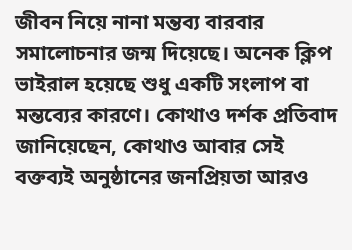জীবন নিয়ে নানা মন্তব্য বারবার সমালোচনার জন্ম দিয়েছে। অনেক ক্লিপ ভাইরাল হয়েছে শুধু একটি সংলাপ বা মন্তব্যের কারণে। কোথাও দর্শক প্রতিবাদ জানিয়েছেন, কোথাও আবার সেই বক্তব্যই অনুষ্ঠানের জনপ্রিয়তা আরও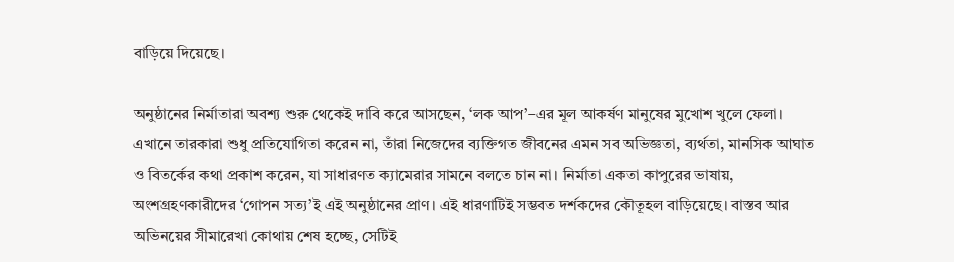বাড়িয়ে দিয়েছে।

অনুষ্ঠানের নির্মাতারা অবশ্য শুরু থেকেই দাবি করে আসছেন, ‘লক আপ’–এর মূল আকর্ষণ মানুষের মুখোশ খুলে ফেলা। এখানে তারকারা শুধু প্রতিযোগিতা করেন না, তাঁরা নিজেদের ব্যক্তিগত জীবনের এমন সব অভিজ্ঞতা, ব্যর্থতা, মানসিক আঘাত ও বিতর্কের কথা প্রকাশ করেন, যা সাধারণত ক্যামেরার সামনে বলতে চান না। নির্মাতা একতা কাপুরের ভাষায়, অংশগ্রহণকারীদের ‘গোপন সত্য’ই এই অনুষ্ঠানের প্রাণ। এই ধারণাটিই সম্ভবত দর্শকদের কৌতূহল বাড়িয়েছে। বাস্তব আর অভিনয়ের সীমারেখা কোথায় শেষ হচ্ছে, সেটিই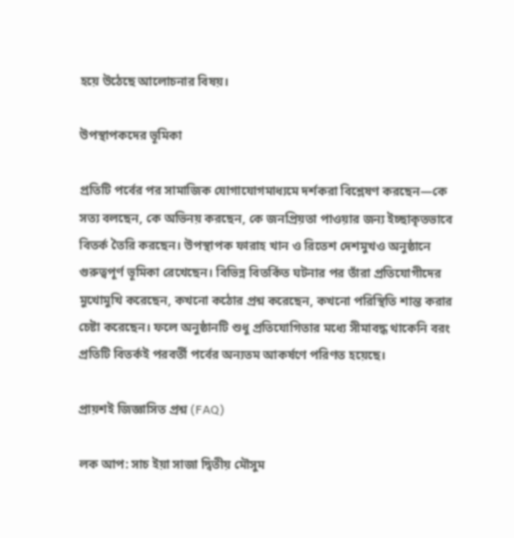হয়ে উঠেছে আলোচনার বিষয়।

উপস্থাপকদের ভূমিকা

প্রতিটি পর্বের পর সামাজিক যোগাযোগমাধ্যমে দর্শকরা বিশ্লেষণ করছেন—কে সত্য বলছেন, কে অভিনয় করছেন, কে জনপ্রিয়তা পাওয়ার জন্য ইচ্ছাকৃতভাবে বিতর্ক তৈরি করছেন। উপস্থাপক ফারাহ খান ও রিতেশ দেশমুখও অনুষ্ঠানে গুরুত্বপূর্ণ ভূমিকা রেখেছেন। বিভিন্ন বিতর্কিত ঘটনার পর তাঁরা প্রতিযোগীদের মুখোমুখি করেছেন, কখনো কঠোর প্রশ্ন করেছেন, কখনো পরিস্থিতি শান্ত করার চেষ্টা করেছেন। ফলে অনুষ্ঠানটি শুধু প্রতিযোগিতার মধ্যে সীমাবদ্ধ থাকেনি বরং প্রতিটি বিতর্কই পরবর্তী পর্বের অন্যতম আকর্ষণে পরিণত হয়েছে।

প্রায়শই জিজ্ঞাসিত প্রশ্ন (FAQ)

লক আপ: সাচ ইয়া সাজা দ্বিতীয় মৌসুম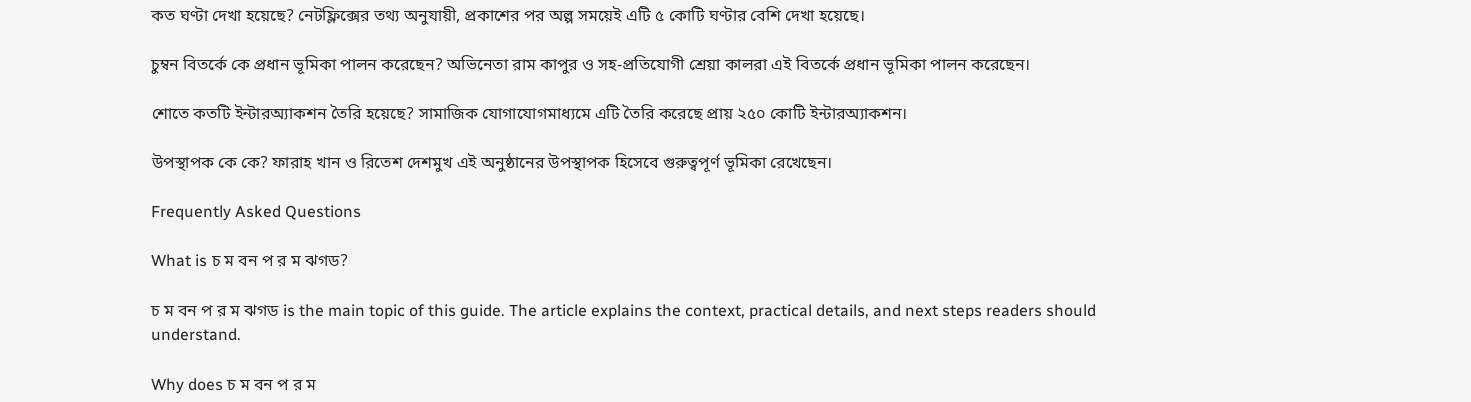কত ঘণ্টা দেখা হয়েছে? নেটফ্লিক্সের তথ্য অনুযায়ী, প্রকাশের পর অল্প সময়েই এটি ৫ কোটি ঘণ্টার বেশি দেখা হয়েছে।

চুম্বন বিতর্কে কে প্রধান ভূমিকা পালন করেছেন? অভিনেতা রাম কাপুর ও সহ-প্রতিযোগী শ্রেয়া কালরা এই বিতর্কে প্রধান ভূমিকা পালন করেছেন।

শোতে কতটি ইন্টারঅ্যাকশন তৈরি হয়েছে? সামাজিক যোগাযোগমাধ্যমে এটি তৈরি করেছে প্রায় ২৫০ কোটি ইন্টারঅ্যাকশন।

উপস্থাপক কে কে? ফারাহ খান ও রিতেশ দেশমুখ এই অনুষ্ঠানের উপস্থাপক হিসেবে গুরুত্বপূর্ণ ভূমিকা রেখেছেন।

Frequently Asked Questions

What is চ ম বন প র ম ঝগড?

চ ম বন প র ম ঝগড is the main topic of this guide. The article explains the context, practical details, and next steps readers should understand.

Why does চ ম বন প র ম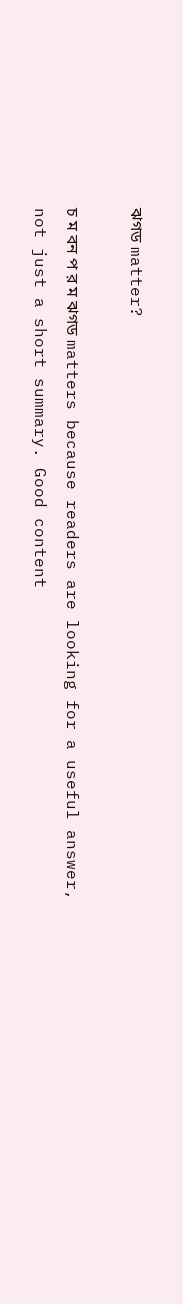ঝগড matter?

চ ম বন প র ম ঝগড matters because readers are looking for a useful answer, not just a short summary. Good content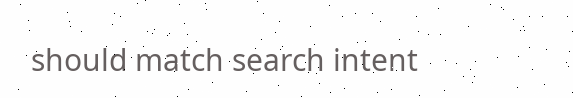should match search intent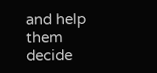and help them decide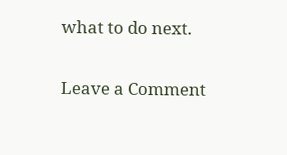what to do next.

Leave a Comment